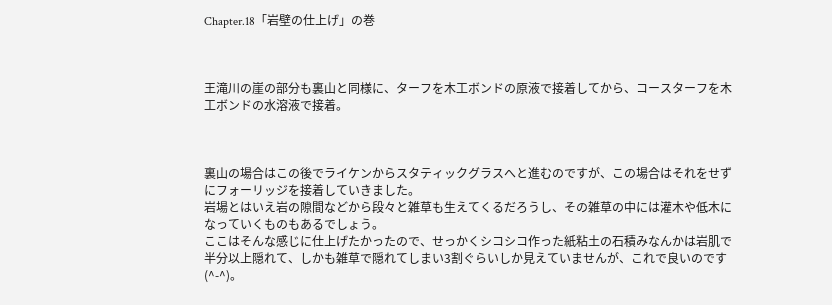Chapter.18「岩壁の仕上げ」の巻



王滝川の崖の部分も裏山と同様に、ターフを木工ボンドの原液で接着してから、コースターフを木工ボンドの水溶液で接着。



裏山の場合はこの後でライケンからスタティックグラスへと進むのですが、この場合はそれをせずにフォーリッジを接着していきました。
岩場とはいえ岩の隙間などから段々と雑草も生えてくるだろうし、その雑草の中には灌木や低木になっていくものもあるでしょう。
ここはそんな感じに仕上げたかったので、せっかくシコシコ作った紙粘土の石積みなんかは岩肌で半分以上隠れて、しかも雑草で隠れてしまい3割ぐらいしか見えていませんが、これで良いのです(^-^)。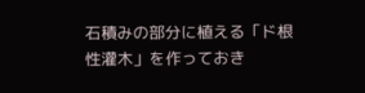石積みの部分に植える「ド根性灌木」を作っておき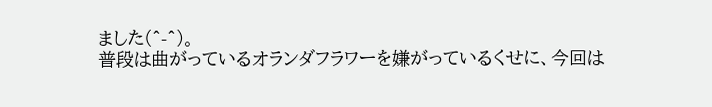ました(^-^)。
普段は曲がっているオランダフラワーを嫌がっているくせに、今回は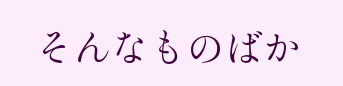そんなものばか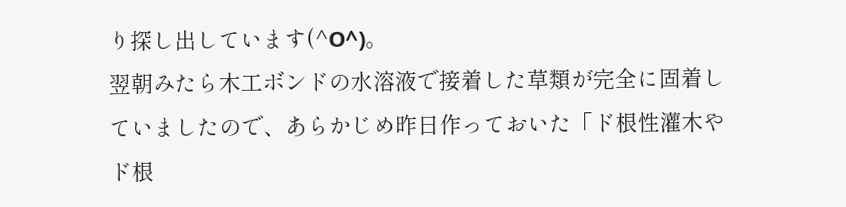り探し出しています(^O^)。
翌朝みたら木工ボンドの水溶液で接着した草類が完全に固着していましたので、あらかじめ昨日作っておいた「ド根性灌木やド根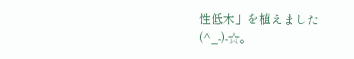性低木」を植えました(^_-)-☆。